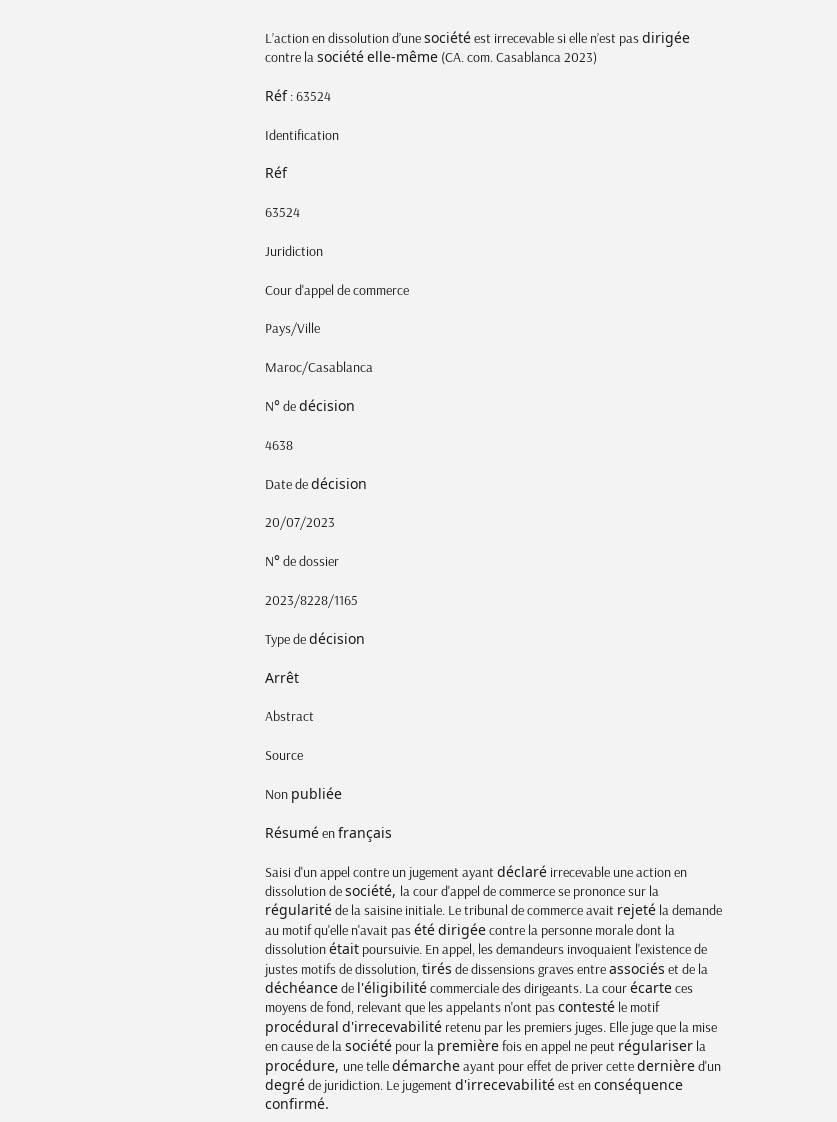L’action en dissolution d’une société est irrecevable si elle n’est pas dirigée contre la société elle-même (CA. com. Casablanca 2023)

Réf : 63524

Identification

Réf

63524

Juridiction

Cour d'appel de commerce

Pays/Ville

Maroc/Casablanca

N° de décision

4638

Date de décision

20/07/2023

N° de dossier

2023/8228/1165

Type de décision

Arrêt

Abstract

Source

Non publiée

Résumé en français

Saisi d'un appel contre un jugement ayant déclaré irrecevable une action en dissolution de société, la cour d'appel de commerce se prononce sur la régularité de la saisine initiale. Le tribunal de commerce avait rejeté la demande au motif qu'elle n'avait pas été dirigée contre la personne morale dont la dissolution était poursuivie. En appel, les demandeurs invoquaient l'existence de justes motifs de dissolution, tirés de dissensions graves entre associés et de la déchéance de l'éligibilité commerciale des dirigeants. La cour écarte ces moyens de fond, relevant que les appelants n'ont pas contesté le motif procédural d'irrecevabilité retenu par les premiers juges. Elle juge que la mise en cause de la société pour la première fois en appel ne peut régulariser la procédure, une telle démarche ayant pour effet de priver cette dernière d'un degré de juridiction. Le jugement d'irrecevabilité est en conséquence confirmé.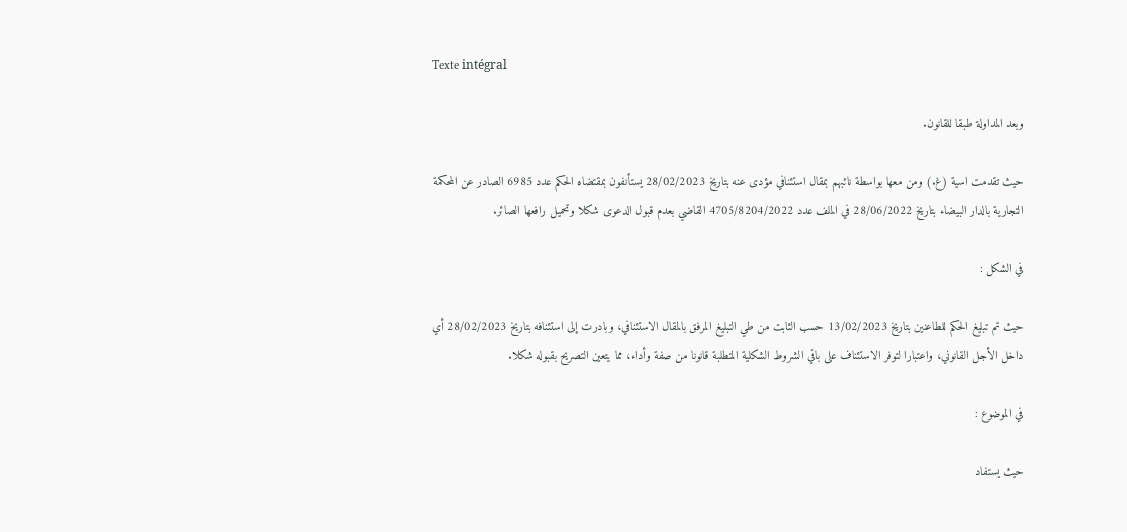Texte intégral

وبعد المداولة طبقا للقانون.

حيث تقدمت اسية (غ.) ومن معها بواسطة نائبهم بمقال استئنافي مؤدى عنه بتاريخ 28/02/2023 يستأنفون بمقتضاه الحكم عدد 6985 الصادر عن المحكمة التجارية بالدار البيضاء بتاريخ 28/06/2022 في الملف عدد 4705/8204/2022 القاضي بعدم قبول الدعوى شكلا وتحميل رافعها الصائر.

في الشكل :

حيث تم تبليغ الحكم للطاعنين بتاريخ 13/02/2023 حسب الثابت من طي التبليغ المرفق بالمقال الاستئنافي، وبادرت إلى استئنافه بتاريخ 28/02/2023 أي داخل الأجل القانوني، واعتبارا لتوفر الاستئناف على باقي الشروط الشكلية المتطلبة قانونا من صفة وأداء، مما يتعين التصريح بقبوله شكلا.

في الموضوع :

حيث يستفاد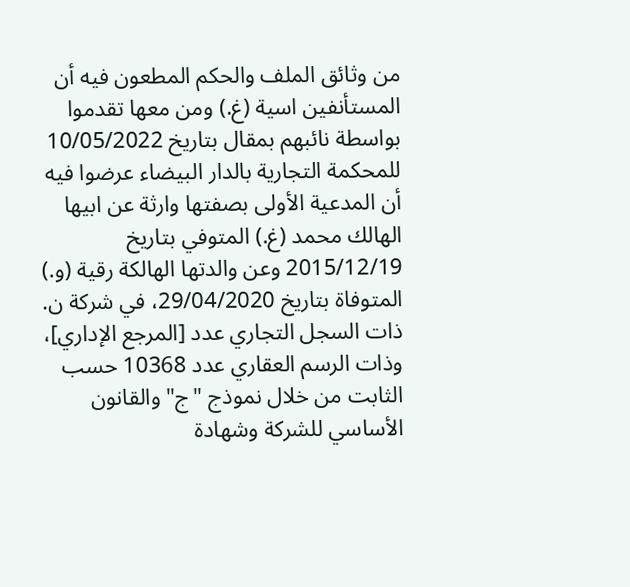من وثائق الملف والحكم المطعون فيه أن المستأنفين اسية (غ.) ومن معها تقدموا بواسطة نائبهم بمقال بتاريخ 10/05/2022 للمحكمة التجارية بالدار البيضاء عرضوا فيه أن المدعية الأولى بصفتها وارثة عن ابيها الهالك محمد (غ.) المتوفي بتاريخ 2015/12/19 وعن والدتها الهالكة رقية (و.) المتوفاة بتاريخ 29/04/2020، في شركة ن. ذات السجل التجاري عدد [المرجع الإداري]، وذات الرسم العقاري عدد 10368 حسب الثابت من خلال نموذج "ج" والقانون الأساسي للشركة وشهادة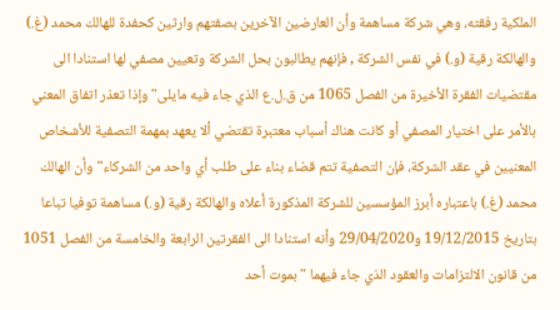الملكية رفقته، وهي شركة مساهمة وأن العارضين الآخرين بصفتهم وارثين كحفدة للهالك محمد (غ.) والهالكة رقية (و.) في نفس الشركة , فإنهم يطالبون بحل الشركة وتعيين مصفي لها استنادا الى مقتضيات الفقرة الأخيرة من الفصل 1065 من ق.ل.ع الذي جاء فيه مایلی"وإذا تعذر اتفاق المعني بالأمر على اختيار المصفي أو كانت هناك أسباب معتبرة تقتضي ألا يعهد بمهمة التصفية للأشخاص المعنيين في عقد الشركة، فإن التصفية تتم قضاء بناء على طلب أي واحد من الشركاء" وأن الهالك محمد (غ.) باعتباره أبرز المؤسسين للشركة المذكورة أعلاه والهالكة رقية (و.) مساهمة توفيا تباعا بتاريخ 19/12/2015 و29/04/2020 وأنه استنادا الى الفقرتين الرابعة والخامسة من الفصل 1051 من قانون الالتزامات والعقود الذي جاء فيهما "بموت أحد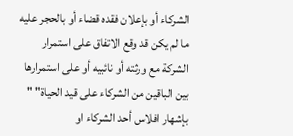الشركاء أو بإعلان فقده قضاء أو بالحجر عليه ما لم يكن قد وقع الاتفاق على استمرار الشركة مع ورثته أو نائبيه أو على استمرارها بين الباقين من الشركاء على قيد الحياة" " بإشهار افلاس أحد الشركاء او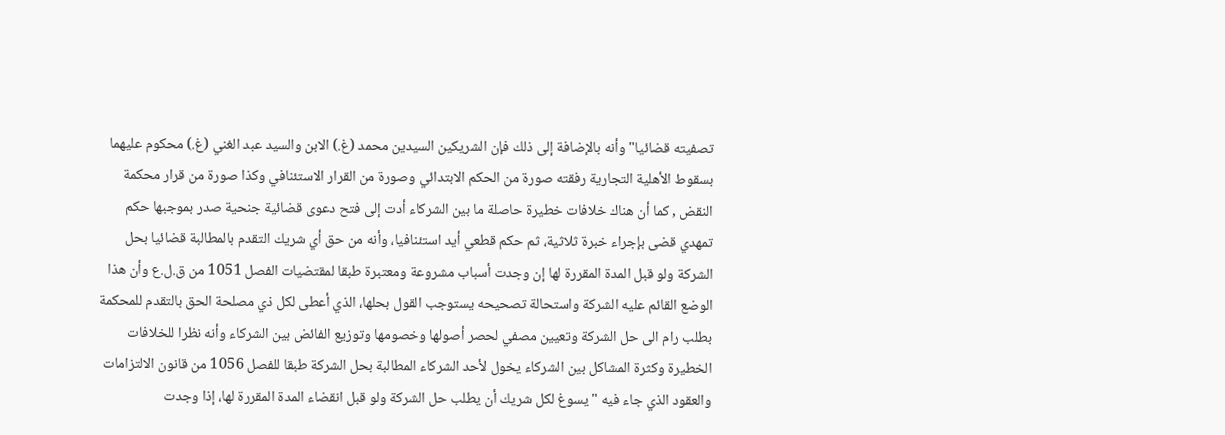تصفيته قضائيا" وأنه بالإضافة إلى ذلك فإن الشريكين السیدین محمد (غ.) الابن والسيد عبد الغني (غ.) محكوم عليهما بسقوط الأهلية التجارية رفقته صورة من الحكم الابتدائي وصورة من القرار الاستئنافي وكذا صورة من قرار محكمة النقض , كما أن هناك خلافات خطيرة حاصلة ما بين الشركاء أدت إلى فتح دعوى قضائية جنحية صدر بموجبها حكم تمهدي قضى بإجراء خبرة ثلاثية، ثم حكم قطعي أيد استئنافيا، وأنه من حق أي شريك التقدم بالمطالبة قضائيا بحل الشركة ولو قبل المدة المقررة لها إن وجدت أسباب مشروعة ومعتبرة طبقا لمقتضيات الفصل 1051 من ق.ل.ع وأن هذا الوضع القائم عليه الشركة واستحالة تصحيحه يستوجب القول بحلها، الذي أعطى لكل ذي مصلحة الحق بالتقدم للمحكمة بطلب رام الى حل الشركة وتعيين مصفي لحصر أصولها وخصومها وتوزيع الفائض بين الشركاء وأنه نظرا للخلافات الخطيرة وكثرة المشاكل بين الشركاء يخول لأحد الشركاء المطالبة بحل الشركة طبقا للفصل 1056 من قانون الالتزامات والعقود الذي جاء فيه "يسوغ لكل شريك أن يطلب حل الشركة ولو قبل انقضاء المدة المقررة لها، إذا وجدت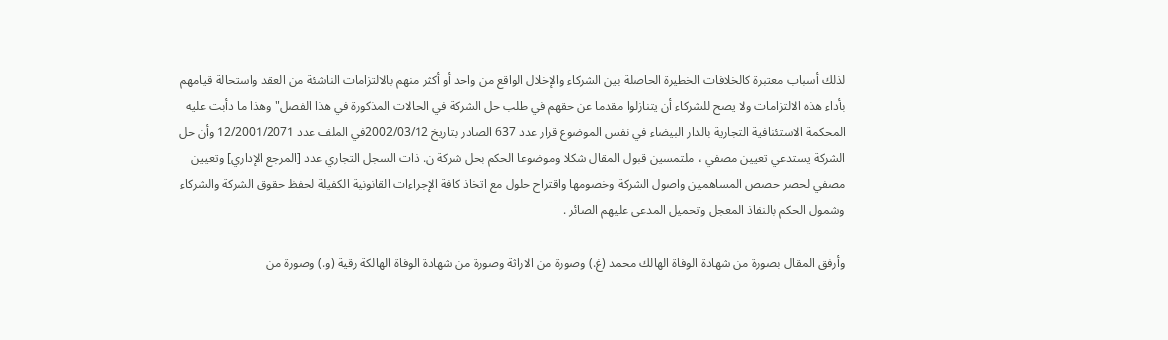لذلك أسباب معتبرة كالخلافات الخطيرة الحاصلة بين الشركاء والإخلال الواقع من واحد أو أكثر منهم بالالتزامات الناشئة من العقد واستحالة قيامهم بأداء هذه الالتزامات ولا يصح للشركاء أن يتنازلوا مقدما عن حقهم في طلب حل الشركة في الحالات المذكورة في هذا الفصل" وهذا ما دأبت عليه المحكمة الاستئنافية التجارية بالدار البيضاء في نفس الموضوع قرار عدد 637 الصادر بتاريخ 2002/03/12في الملف عدد 12/2001/2071 وأن حل الشركة يستدعي تعيين مصفي ، ملتمسين قبول المقال شكلا وموضوعا الحكم بحل شركة ن. ذات السجل التجاري عدد [المرجع الإداري] وتعیین مصفي لحصر حصص المساهمين واصول الشركة وخصومها واقتراح حلول مع اتخاذ كافة الإجراءات القانونية الكفيلة لحفظ حقوق الشركة والشركاء وشمول الحكم بالنفاذ المعجل وتحميل المدعى عليهم الصائر .

وأرفق المقال بصورة من شهادة الوفاة الهالك محمد (غ.) وصورة من الاراثة وصورة من شهادة الوفاة الهالكة رقية (و.) وصورة من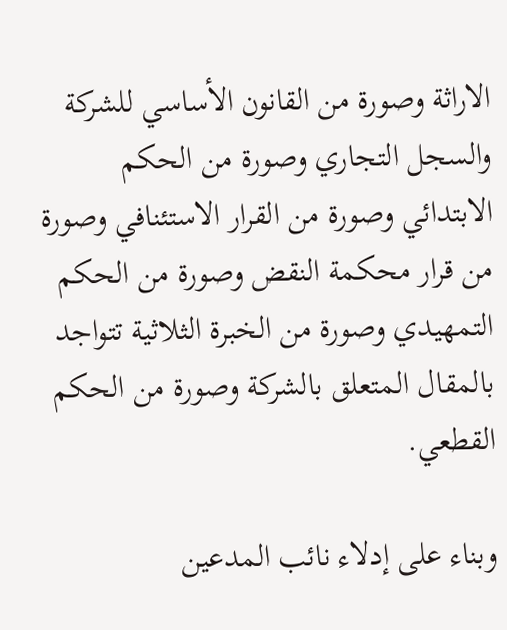الاراثة وصورة من القانون الأساسي للشركة والسجل التجاري وصورة من الحكم الابتدائي وصورة من القرار الاستئنافي وصورة من قرار محكمة النقض وصورة من الحكم التمهيدي وصورة من الخبرة الثلاثية تتواجد بالمقال المتعلق بالشركة وصورة من الحكم القطعي.

وبناء على إدلاء نائب المدعين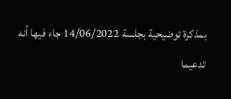بمذكرة توضيحية بجلسة 14/06/2022 جاء فيها أنه تدعيما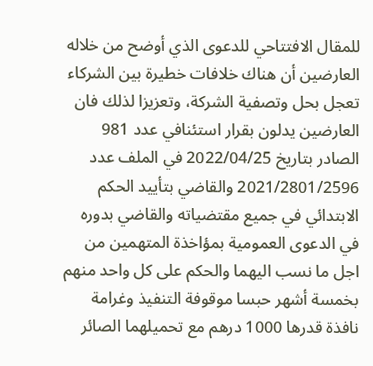للمقال الافتتاحي للدعوى الذي أوضح من خلاله العارضين أن هناك خلافات خطيرة بين الشركاء تعجل بحل وتصفية الشركة، وتعزيزا لذلك فان العارضين يدلون بقرار استئنافي عدد 981 الصادر بتاريخ 2022/04/25 في الملف عدد 2021/2801/2596 والقاضي بتأييد الحكم الابتدائي في جميع مقتضياته والقاضي بدوره في الدعوى العمومية بمؤاخذة المتهمين من اجل ما نسب اليهما والحكم على كل واحد منهم بخمسة أشهر حبسا موقوفة التنفيذ وغرامة نافذة قدرها 1000 درهم مع تحميلهما الصائر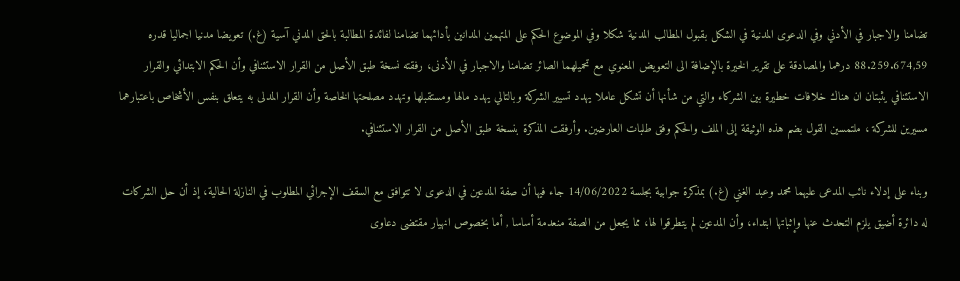تضامنا والاجبار في الأدني وفي الدعوى المدنية في الشكل بقبول المطالب المدنية شكلا وفي الموضوع الحكم على المتهمين المدانين بأدائهما تضامنا لفائدة المطالبة بالحق المدني آسية (غ.) تعويضا مدنيا اجماليا قدره 88.259.674,59 درهما والمصادقة على تقرير الخيرة بالإضافة الى التعويض المعنوي مع تحميلهما الصائر تضامنا والاجبار في الأدنى، رفقته نسخة طبق الأصل من القرار الاستئنافي وأن الحكم الابتدائي والقرار الاستئنافي يثبتان ان هناك خلافات خطيرة بين الشركاء والتي من شأنها أن تشكل عاملا يهدد تسيير الشركة وبالتالي يهدد مالها ومستقبلها وتهدد مصلحتها الخاصة وأن القرار المدلى به يتعلق بنفس الأشخاص باعتبارهما مسيرين للشركة ، ملتمسين القول بضم هذه الوثيقة إلى الملف والحكم وفق طلبات العارضين. وأرفقت المذكرة بنسخة طبق الأصل من القرار الاستئنافي.

وبناء على إدلاء نائب المدعى عليهما محمد وعبد الغني (غ.) بمذكرة جوابية بجلسة 14/06/2022 جاء فيها أن صفة المدعين في الدعوى لا تتوافق مع السقف الإجرائي المطلوب في النازلة الحالية، إذ أن حل الشركات له دائرة أضيق يلزم التحدث عنها وإثباتها ابتداء، وأن المدعين لم يتطرقوا لها، مما يجعل من الصفة منعدمة أساسا , أما بخصوص انهيار مقتضی دعاوى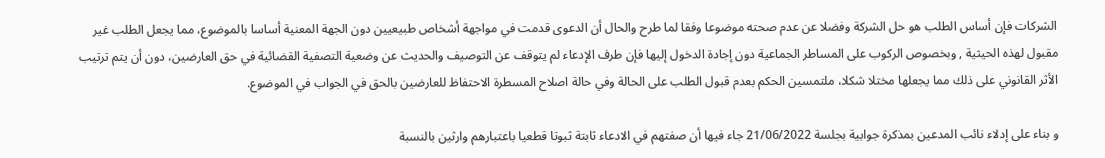الشركات فإن أساس الطلب هو حل الشركة وفضلا عن عدم صحته موضوعا وفقا لما طرح والحال أن الدعوى قدمت في مواجهة أشخاص طبيعيين دون الجهة المعنية أساسا بالموضوع، مما يجعل الطلب غير مقبول لهذه الحيثية , وبخصوص الركوب على المساطر الجماعية دون إجادة الدخول إليها فإن طرف الإدعاء لم يتوقف عن التوصيف والحديث عن وضعية التصفية القضائية في حق العارضين، دون أن يتم ترتيب الأثر القانوني على ذلك مما يجعلها مختلا شكلا، ملتمسين الحكم بعدم قبول الطلب على الحالة وفي حالة اصلاح المسطرة الاحتفاظ للعارضين بالحق في الجواب في الموضوع.

و بناء على إدلاء نائب المدعين بمذكرة جوابية بجلسة 21/06/2022 جاء فيها أن صفتهم في الادعاء ثابتة ثبوتا قطعيا باعتبارهم وارثين بالنسبة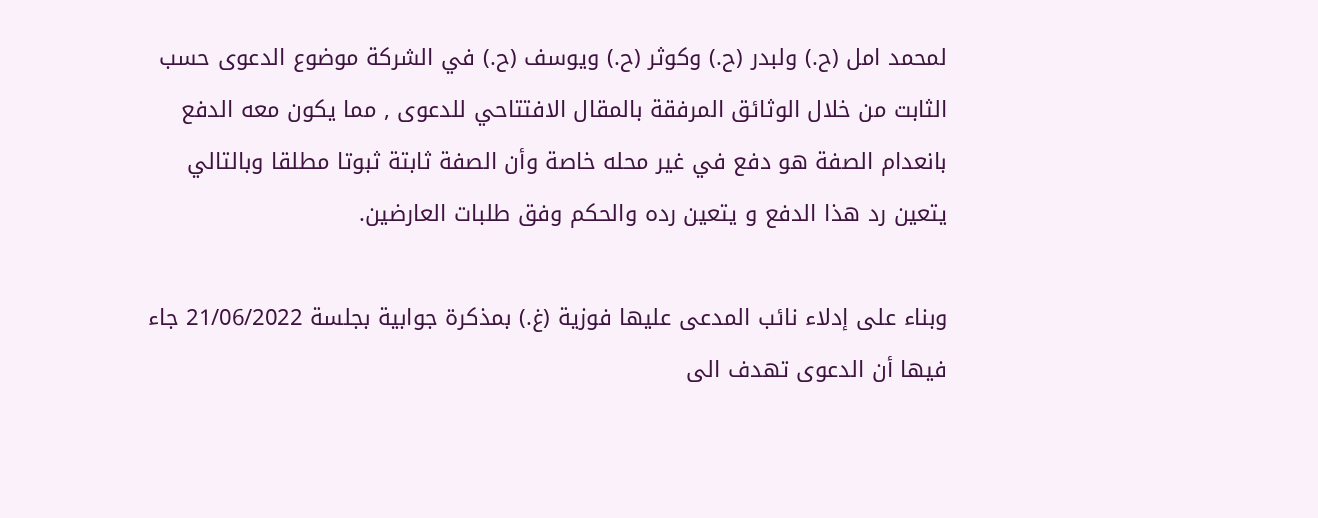لمحمد امل (ح.) ولبدر (ح.) وكوثر (ح.) ويوسف (ح.) في الشركة موضوع الدعوى حسب الثابت من خلال الوثائق المرفقة بالمقال الافتتاحي للدعوى , مما يكون معه الدفع بانعدام الصفة هو دفع في غير محله خاصة وأن الصفة ثابتة ثبوتا مطلقا وبالتالي يتعين رد هذا الدفع و يتعين رده والحكم وفق طلبات العارضين.

وبناء على إدلاء نائب المدعى عليها فوزية (غ.) بمذكرة جوابية بجلسة 21/06/2022 جاء فيها أن الدعوى تهدف الى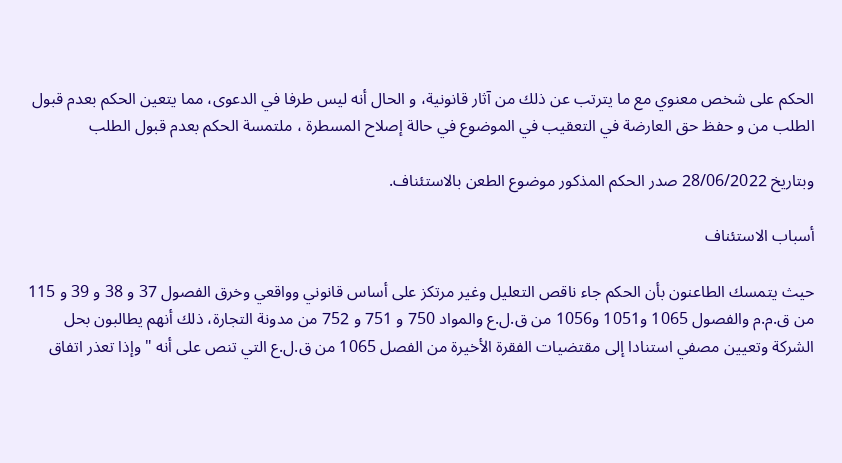الحكم على شخص معنوي مع ما يترتب عن ذلك من آثار قانونية، و الحال أنه ليس طرفا في الدعوى، مما يتعين الحكم بعدم قبول الطلب من و حفظ حق العارضة في التعقيب في الموضوع في حالة إصلاح المسطرة ، ملتمسة الحكم بعدم قبول الطلب

وبتاريخ 28/06/2022 صدر الحكم المذكور موضوع الطعن بالاستئناف.

أسباب الاستئناف

حيث يتمسك الطاعنون بأن الحكم جاء ناقص التعليل وغير مرتكز على أساس قانوني وواقعي وخرق الفصول 37 و 38 و 39 و 115 من ق.م.م والفصول 1065 و1051 و1056 من ق.ل.ع والمواد 750 و 751 و 752 من مدونة التجارة، ذلك أنهم يطالبون بحل الشركة وتعيين مصفي استنادا إلى مقتضيات الفقرة الأخيرة من الفصل 1065 من ق.ل.ع التي تنص على أنه " وإذا تعذر اتفاق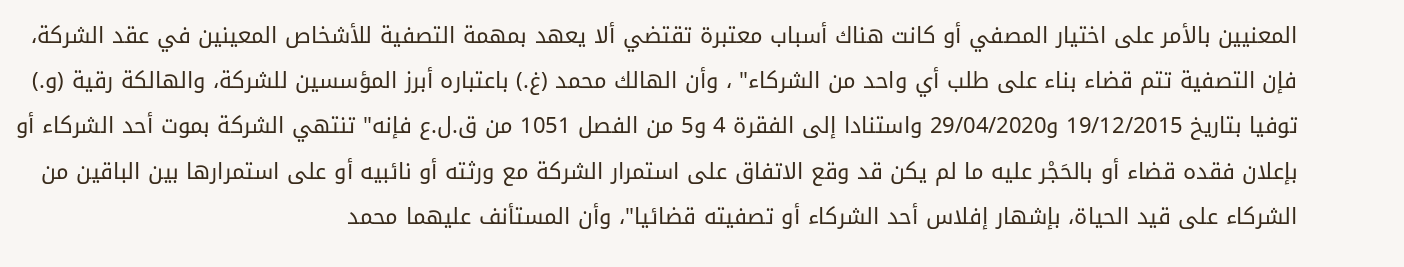المعنيين بالأمر على اختيار المصفي أو كانت هناك أسباب معتبرة تقتضي ألا يعهد بمهمة التصفية للأشخاص المعينين في عقد الشركة، فإن التصفية تتم قضاء بناء على طلب أي واحد من الشركاء" ، وأن الهالك محمد (غ.) باعتباره أبرز المؤسسين للشركة، والهالكة رقية (و.) توفيا بتاريخ 19/12/2015 و29/04/2020 واستنادا إلى الفقرة 4 و5 من الفصل 1051 من ق.ل.ع فإنه" تنتهي الشركة بموت أحد الشركاء أو بإعلان فقده قضاء أو بالحَجْر عليه ما لم يكن قد وقع الاتفاق على استمرار الشركة مع ورثته أو نائبيه أو على استمرارها بين الباقين من الشركاء على قيد الحياة، بإشهار إفلاس أحد الشركاء أو تصفيته قضائيا"، وأن المستأنف عليهما محمد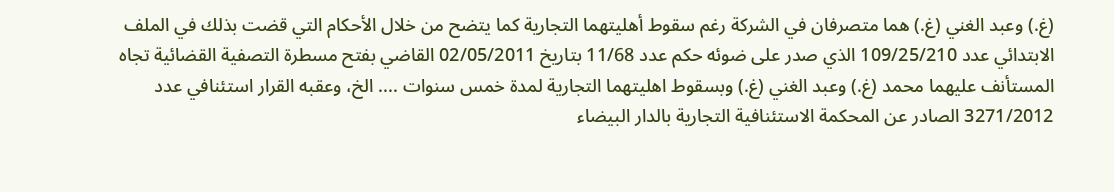(غ.) وعبد الغني (غ.) هما متصرفان في الشركة رغم سقوط أهليتهما التجارية كما يتضح من خلال الأحكام التي قضت بذلك في الملف الابتدائي عدد 109/25/210 الذي صدر على ضوئه حكم عدد 11/68 بتاريخ 02/05/2011 القاضي بفتح مسطرة التصفية القضائية تجاه المستأنف عليهما محمد (غ.) وعبد الغني (غ.) وبسقوط اهليتهما التجارية لمدة خمس سنوات .... الخ، وعقبه القرار استئنافي عدد 3271/2012 الصادر عن المحكمة الاستئنافية التجارية بالدار البيضاء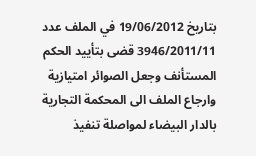بتاريخ 19/06/2012 في الملف عدد 3946/2011/11 قضى بتأييد الحكم المستأنف وجعل الصوائر امتيازية وارجاع الملف الى المحكمة التجارية بالدار البيضاء لمواصلة تنفيذ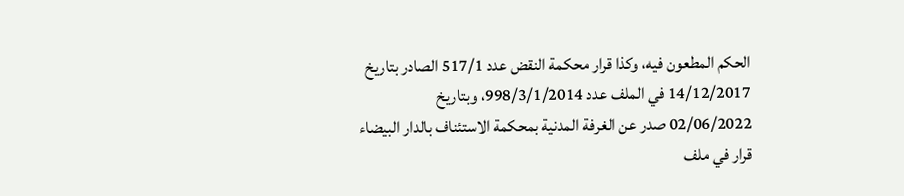الحكم المطعون فيه، وكذا قرار محكمة النقض عدد 517/1 الصادر بتاريخ 14/12/2017 في الملف عدد 998/3/1/2014، وبتاريخ 02/06/2022 صدر عن الغرفة المدنية بمحكمة الاستئناف بالدار البيضاء قرار في ملف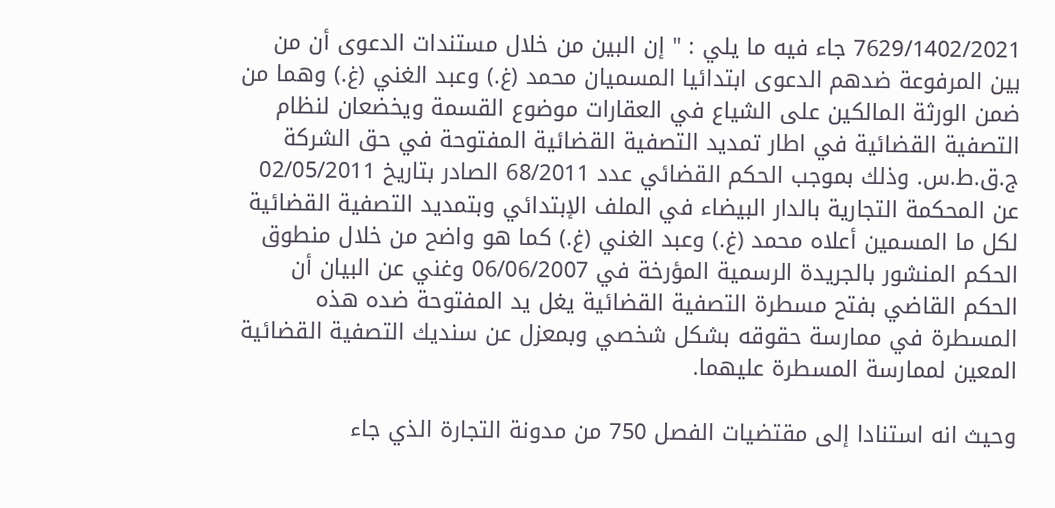7629/1402/2021 جاء فيه ما يلي : " إن البين من خلال مستندات الدعوى أن من بين المرفوعة ضدهم الدعوى ابتدائيا المسميان محمد (غ.) وعبد الغني (غ.) وهما من ضمن الورثة المالكين على الشياع في العقارات موضوع القسمة ويخضعان لنظام التصفية القضائية في اطار تمديد التصفية القضائية المفتوحة في حق الشركة ج.ق.ط.س. وذلك بموجب الحكم القضائي عدد 68/2011 الصادر بتاريخ 02/05/2011 عن المحكمة التجارية بالدار البيضاء في الملف الإبتدائي وبتمديد التصفية القضائية لكل ما المسمين أعلاه محمد (غ.) وعبد الغني (غ.) كما هو واضح من خلال منطوق الحكم المنشور بالجريدة الرسمية المؤرخة في 06/06/2007 وغني عن البيان أن الحكم القاضي بفتح مسطرة التصفية القضائية يغل يد المفتوحة ضده هذه المسطرة في ممارسة حقوقه بشكل شخصي وبمعزل عن سنديك التصفية القضائية المعين لممارسة المسطرة عليهما.

وحيث انه استنادا إلى مقتضيات الفصل 750 من مدونة التجارة الذي جاء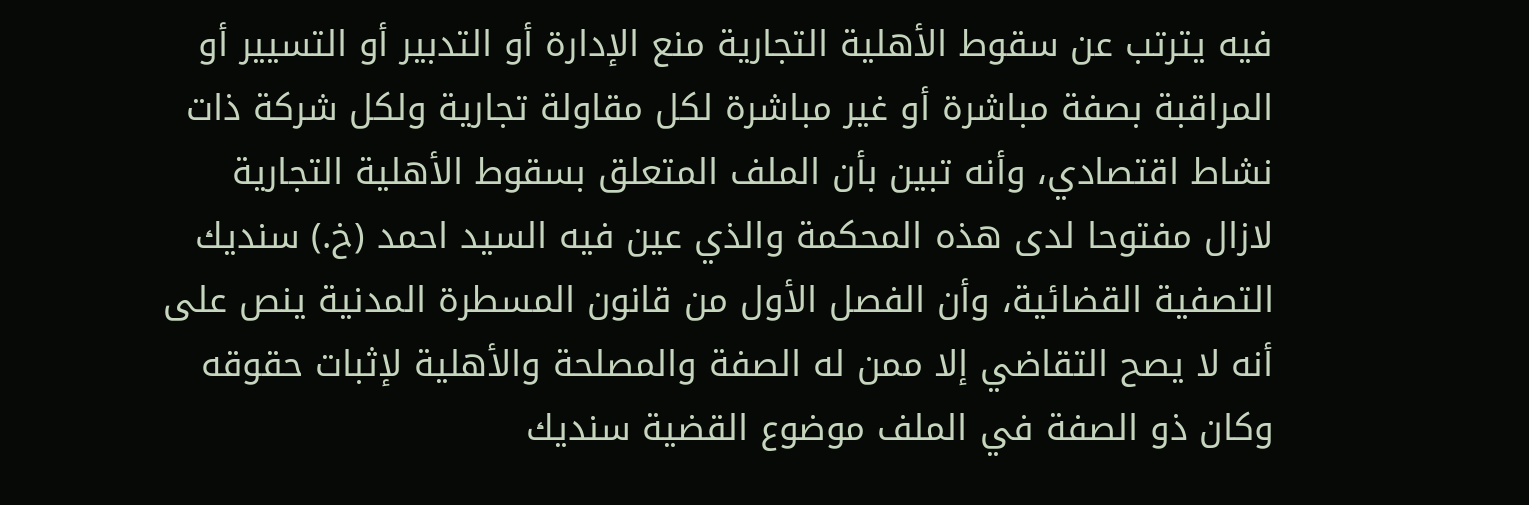فيه يترتب عن سقوط الأهلية التجارية منع الإدارة أو التدبير أو التسيير أو المراقبة بصفة مباشرة أو غير مباشرة لكل مقاولة تجارية ولكل شركة ذات نشاط اقتصادي، وأنه تبين بأن الملف المتعلق بسقوط الأهلية التجارية لازال مفتوحا لدى هذه المحكمة والذي عين فيه السيد احمد (خ.) سنديك التصفية القضائية، وأن الفصل الأول من قانون المسطرة المدنية ينص على أنه لا يصح التقاضي إلا ممن له الصفة والمصلحة والأهلية لإثبات حقوقه وكان ذو الصفة في الملف موضوع القضية سنديك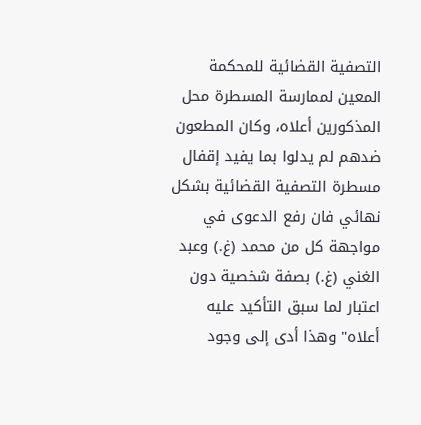التصفية القضائية للمحكمة المعين لممارسة المسطرة محل المذكورين أعلاه، وكان المطعون ضدهم لم يدلوا بما يفيد إقفال مسطرة التصفية القضائية بشكل نهائي فان رفع الدعوى في مواجهة كل من محمد (غ.) وعبد الغني (غ.) بصفة شخصية دون اعتبار لما سبق التأكيد عليه أعلاه" وهذا أدى إلى وجود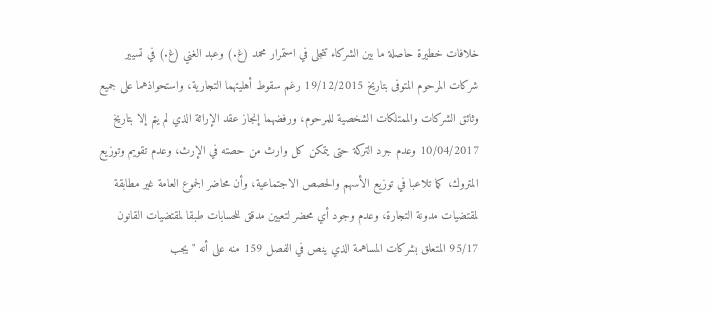خلافات خطيرة حاصلة ما بين الشركاء تتجلى في استمرار محمد (غ.) وعبد الغني (غ.) في تسيير شركات المرحوم المتوفى بتاريخ 19/12/2015 رغم سقوط أهليتهما التجارية، واستحواذهما على جميع وثائق الشركات والممتلكات الشخصية للمرحوم، ورفضهما إنجاز عقد الإراثة الذي لم يتم إلا بتاريخ 10/04/2017 وعدم جرد التركة حتى يتمكن كل وارث من حصته في الإرث، وعدم تقويم وتوزيع المتروك، كما تلاعبا في توزيع الأسهم والحصص الاجتماعية، وأن محاضر الجموع العامة غير مطابقة لمقتضيات مدونة التجارة، وعدم وجود أي محضر لتعيين مدقق للحسابات طبقا لمقتضيات القانون 95/17 المتعلق بشركات المساهمة الذي ينص في الفصل 159 منه على أنه " يجب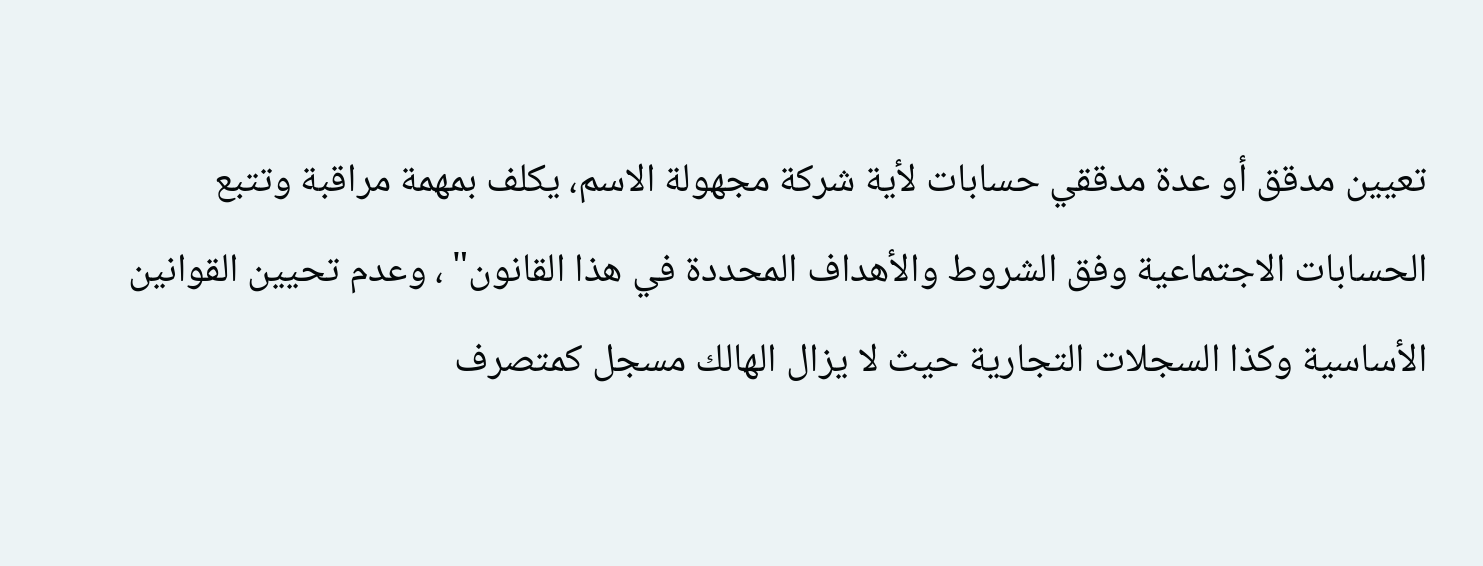تعيين مدقق أو عدة مدققي حسابات لأية شركة مجهولة الاسم، يكلف بمهمة مراقبة وتتبع الحسابات الاجتماعية وفق الشروط والأهداف المحددة في هذا القانون" ، وعدم تحيين القوانين الأساسية وكذا السجلات التجارية حيث لا يزال الهالك مسجل كمتصرف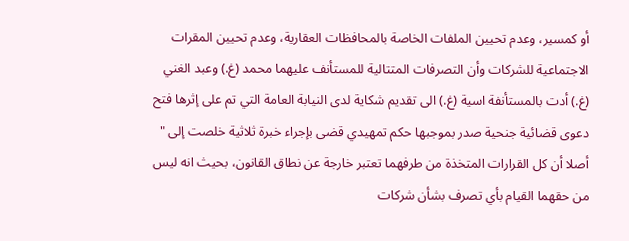أو كمسير، وعدم تحيين الملفات الخاصة بالمحافظات العقارية، وعدم تحيين المقرات الاجتماعية للشركات وأن التصرفات المتتالية للمستأنف عليهما محمد (غ.) وعبد الغني (غ.) أدت بالمستأنفة اسية (غ.) الى تقديم شكاية لدى النيابة العامة التي تم على إثرها فتح دعوى قضائية جنحية صدر بموجبها حكم تمهيدي قضى بإجراء خبرة ثلاثية خلصت إلى " أصلا أن كل القرارات المتخذة من طرفهما تعتبر خارجة عن نطاق القانون، بحيث انه ليس من حقهما القيام بأي تصرف بشأن شركات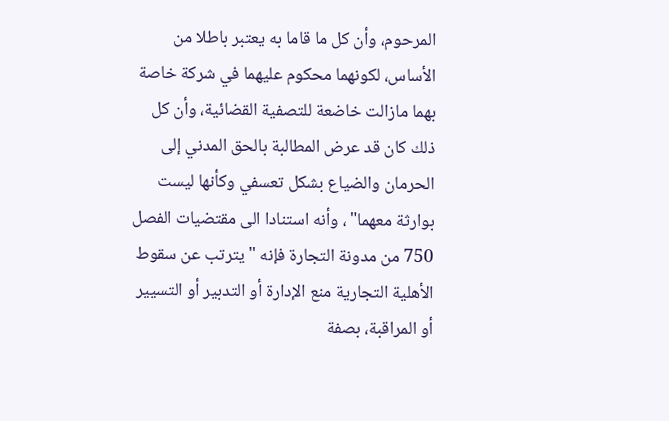المرحوم، وأن كل ما قاما به يعتبر باطلا من الأساس، لكونهما محكوم عليهما في شركة خاصة بهما مازالت خاضعة للتصفية القضائية، وأن كل ذلك كان قد عرض المطالبة بالحق المدني إلى الحرمان والضياع بشكل تعسفي وكأنها ليست بوارثة معهما" ، وأنه استنادا الى مقتضيات الفصل 750 من مدونة التجارة فإنه " يترتب عن سقوط الأهلية التجارية منع الإدارة أو التدبير أو التسيير أو المراقبة، بصفة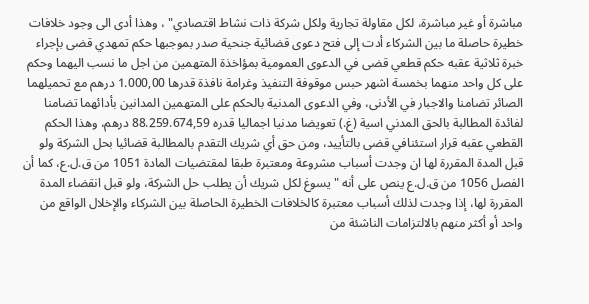مباشرة أو غير مباشرة، لكل مقاولة تجارية ولكل شركة ذات نشاط اقتصادي" ، وهذا أدى الى وجود خلافات خطيرة حاصلة ما بين الشركاء أدت إلى فتح دعوى قضائية جنحية صدر بموجبها حكم تمهدي قضى بإجراء خبرة ثلاثية عقبه حكم قطعي قضى في الدعوى العمومية بمؤاخذة المتهمين من اجل ما نسب اليهما وحكم على كل واحد منهما بخمسة اشهر حبس موقوفة التنفيذ وغرامة نافذة قدرها 1.000,00 درهم مع تحميلهما الصائر تضامنا والاجبار في الأدنى، وفي الدعوى المدنية بالحكم على المتهمين المدانين بأدائهما تضامنا لفائدة المطالبة بالحق المدني اسية (غ.) تعويضا مدنيا اجماليا قدره 88.259.674,59 درهم، وهذا الحكم القطعي عقبه قرار استئنافي قضى بالتأييد، ومن حق أي شريك التقدم بالمطالبة قضائيا بحل الشركة ولو قبل المدة المقررة لها ان وجدت أسباب مشروعة ومعتبرة طبقا لمقتضيات المادة 1051 من ق.ل.ع، كما أن الفصل 1056 من ق.ل.ع ينص على أنه " يسوغ لكل شريك أن يطلب حل الشركة، ولو قبل انقضاء المدة المقررة لها، إذا وجدت لذلك أسباب معتبرة كالخلافات الخطيرة الحاصلة بين الشركاء والإخلال الواقع من واحد أو أكثر منهم بالالتزامات الناشئة من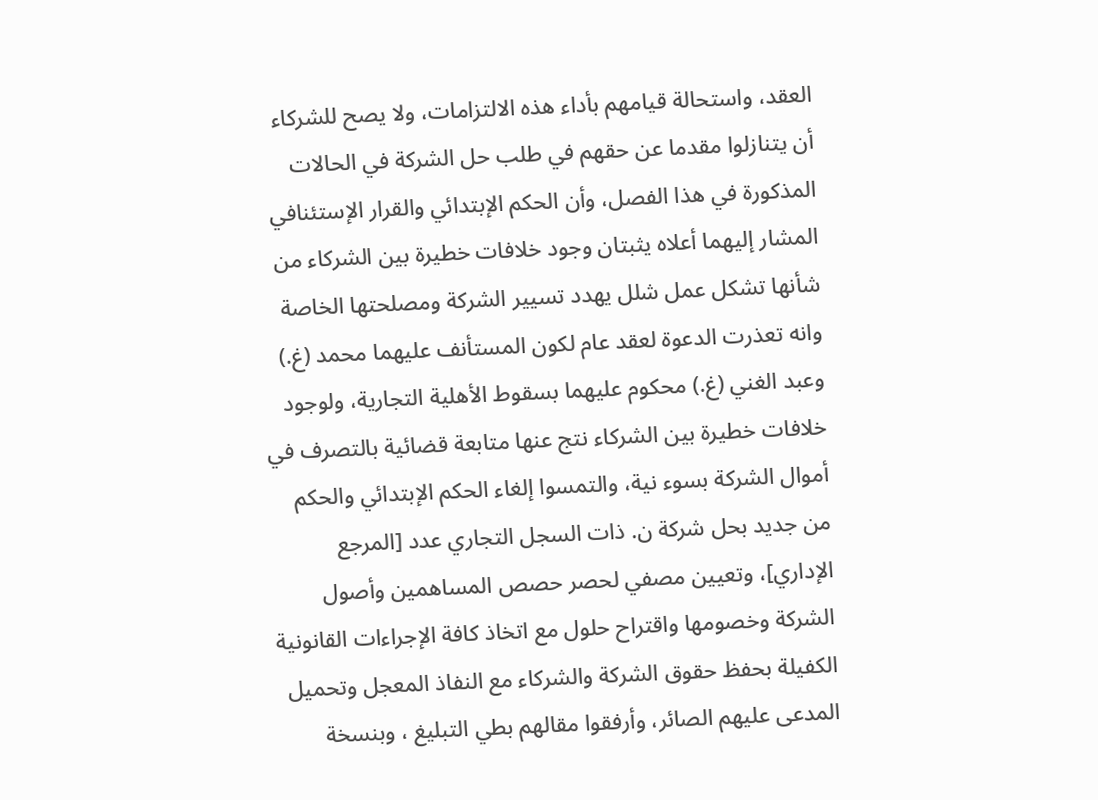العقد، واستحالة قيامهم بأداء هذه الالتزامات، ولا يصح للشركاء أن يتنازلوا مقدما عن حقهم في طلب حل الشركة في الحالات المذكورة في هذا الفصل، وأن الحكم الإبتدائي والقرار الإستئنافي المشار إليهما أعلاه يثبتان وجود خلافات خطيرة بين الشركاء من شأنها تشكل عمل شلل يهدد تسيير الشركة ومصلحتها الخاصة وانه تعذرت الدعوة لعقد عام لكون المستأنف عليهما محمد (غ.) وعبد الغني (غ.) محكوم عليهما بسقوط الأهلية التجارية، ولوجود خلافات خطيرة بين الشركاء نتج عنها متابعة قضائية بالتصرف في أموال الشركة بسوء نية، والتمسوا إلغاء الحكم الإبتدائي والحكم من جديد بحل شركة ن. ذات السجل التجاري عدد [المرجع الإداري]، وتعيين مصفي لحصر حصص المساهمين وأصول الشركة وخصومها واقتراح حلول مع اتخاذ كافة الإجراءات القانونية الكفيلة بحفظ حقوق الشركة والشركاء مع النفاذ المعجل وتحميل المدعى عليهم الصائر، وأرفقوا مقالهم بطي التبليغ ، وبنسخة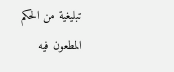تبليغية من الحكم المطعون فيه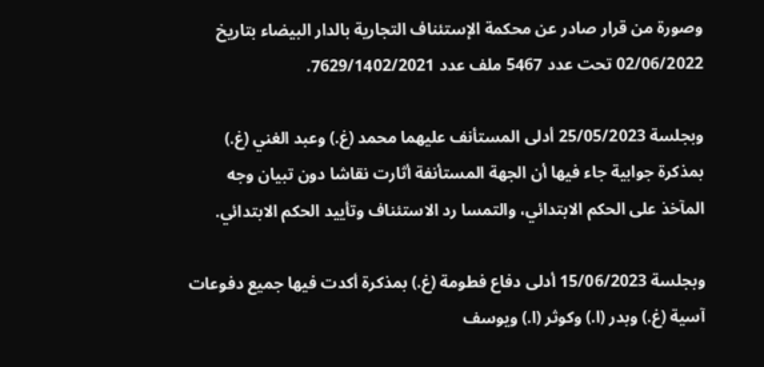وصورة من قرار صادر عن محكمة الإستئناف التجارية بالدار البيضاء بتاريخ 02/06/2022 تحت عدد 5467 ملف عدد 7629/1402/2021.

وبجلسة 25/05/2023 أدلى المستأنف عليهما محمد (غ.) وعبد الغني (غ.) بمذكرة جوابية جاء فيها أن الجهة المستأنفة أثارت نقاشا دون تبيان وجه المآخذ على الحكم الابتدائي، والتمسا رد الاستئناف وتأييد الحكم الابتدائي.

وبجلسة 15/06/2023 أدلى دفاع فطومة (غ.) بمذكرة أكدت فيها جميع دفوعات آسية (غ.) وبدر (ا.) وكوثر (ا.) ويوسف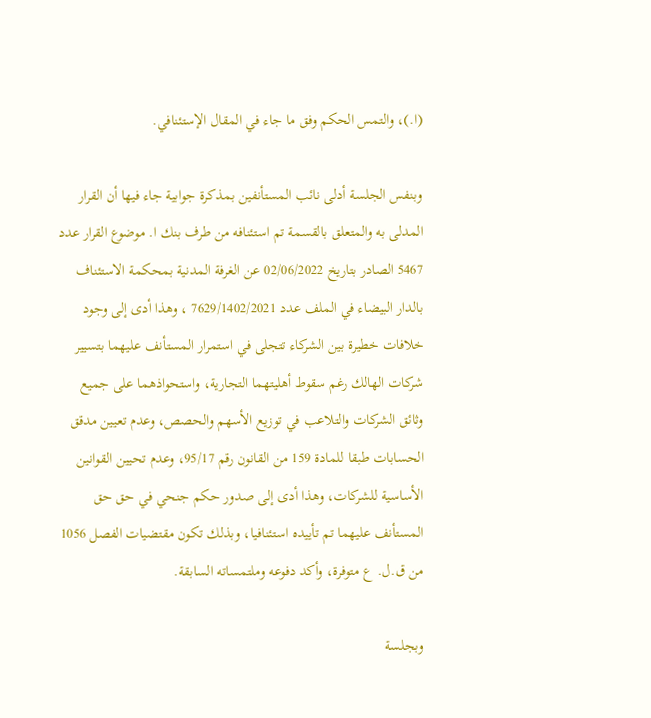(ا.)، والتمس الحكم وفق ما جاء في المقال الإستئنافي.

وبنفس الجلسة أدلى نائب المستأنفين بمذكرة جوابية جاء فيها أن القرار المدلى به والمتعلق بالقسمة تم استئنافه من طرف بنك ا. موضوع القرار عدد 5467 الصادر بتاريخ 02/06/2022 عن الغرفة المدنية بمحكمة الاستئناف بالدار البيضاء في الملف عدد 7629/1402/2021 ، وهذا أدى إلى وجود خلافات خطيرة بين الشركاء تتجلى في استمرار المستأنف عليهما بتسيير شركات الهالك رغم سقوط أهليتهما التجارية، واستحواذهما على جميع وثائق الشركات والتلاعب في توزيع الأسهم والحصص، وعدم تعيين مدقق الحسابات طبقا للمادة 159 من القانون رقم 95/17، وعدم تحيين القوانين الأساسية للشركات، وهذا أدى إلى صدور حكم جنحي في حق حق المستأنف عليهما تم تأييده استئنافيا، وبذلك تكون مقتضيات الفصل 1056 من ق.ل. ع متوفرة، وأكد دفوعه وملتمساته السابقة.

وبجلسة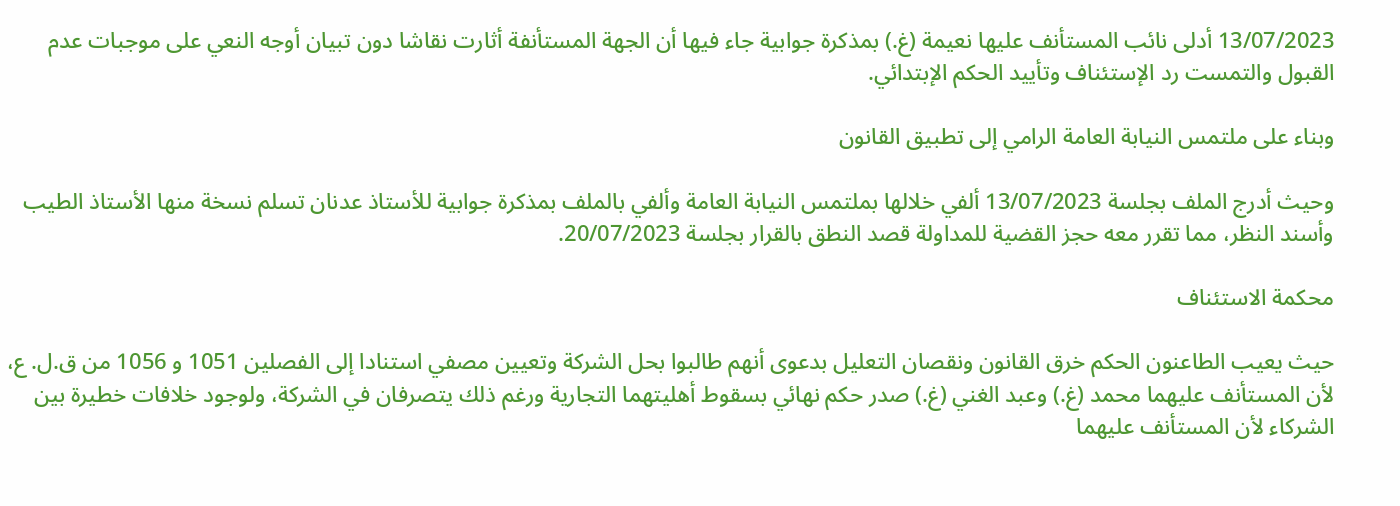13/07/2023 أدلى نائب المستأنف عليها نعيمة (غ.) بمذكرة جوابية جاء فيها أن الجهة المستأنفة أثارت نقاشا دون تبيان أوجه النعي على موجبات عدم القبول والتمست رد الإستئناف وتأييد الحكم الإبتدائي.

وبناء على ملتمس النيابة العامة الرامي إلى تطبيق القانون

وحيث أدرج الملف بجلسة 13/07/2023 ألفي خلالها بملتمس النيابة العامة وألفي بالملف بمذكرة جوابية للأستاذ عدنان تسلم نسخة منها الأستاذ الطيب وأسند النظر، مما تقرر معه حجز القضية للمداولة قصد النطق بالقرار بجلسة 20/07/2023.

محكمة الاستئناف

حيث يعيب الطاعنون الحكم خرق القانون ونقصان التعليل بدعوى أنهم طالبوا بحل الشركة وتعيين مصفي استنادا إلى الفصلين 1051 و 1056 من ق.ل. ع، لأن المستأنف عليهما محمد (غ.) وعبد الغني (غ.) صدر حكم نهائي بسقوط أهليتهما التجارية ورغم ذلك يتصرفان في الشركة، ولوجود خلافات خطيرة بين الشركاء لأن المستأنف عليهما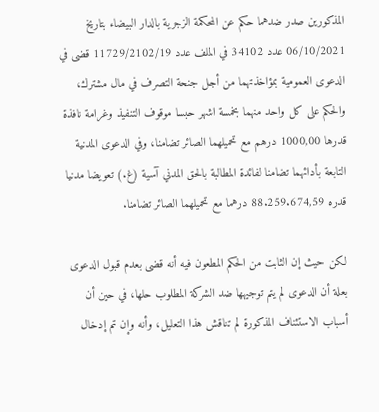المذكورين صدر ضدهما حكم عن المحكمة الزجرية بالدار البيضاء بتاريخ 06/10/2021 عدد 34102 في الملف عدد 11729/2102/19 قضى في الدعوى العمومية بمؤاخذتهما من أجل جنحة التصرف في مال مشترك، والحكم على كل واحد منهما بخمسة اشهر حبسا موقوف التنفيذ وغرامة نافذة قدرها 1000,00 درهم مع تحميلهما الصائر تضامنا، وفي الدعوى المدنية التابعة بأدائهما تضامنا لفائدة المطالبة بالحق المدني آسية (غ.) تعويضا مدنيا قدره 88.259.674,59 درهما مع تحميلهما الصائر تضامنا.

لكن حيث إن الثابت من الحكم المطعون فيه أنه قضى بعدم قبول الدعوى بعلة أن الدعوى لم يتم توجيهها ضد الشركة المطلوب حلها، في حين أن أسباب الاستئناف المذكورة لم تناقش هذا التعليل، وأنه وإن تم إدخال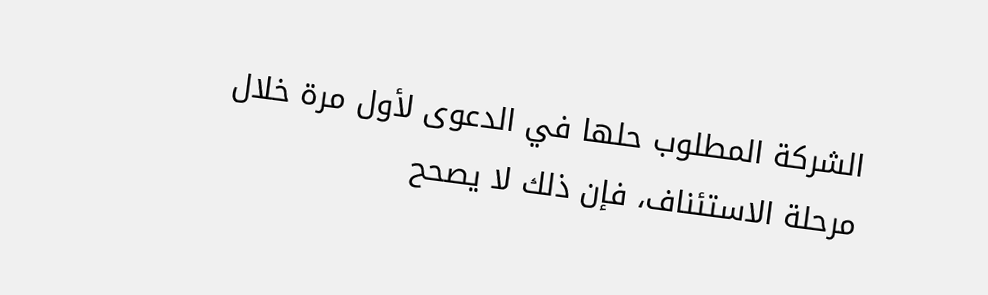الشركة المطلوب حلها في الدعوى لأول مرة خلال مرحلة الاستئناف، فإن ذلك لا يصحح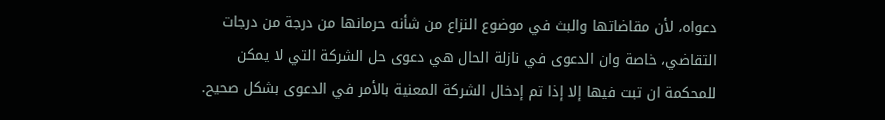دعواه، لأن مقاضاتها والبث في موضوع النزاع من شأنه حرمانها من درجة من درجات التقاضي، خاصة وان الدعوى في نازلة الحال هي دعوى حل الشركة التي لا يمكن للمحكمة ان تبت فيها إلا إذا تم إدخال الشركة المعنية بالأمر في الدعوى بشكل صحيح.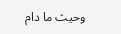وحيث ما دام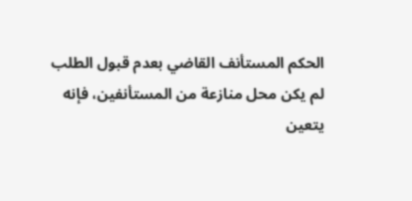الحكم المستأنف القاضي بعدم قبول الطلب لم يكن محل منازعة من المستأنفين، فإنه يتعين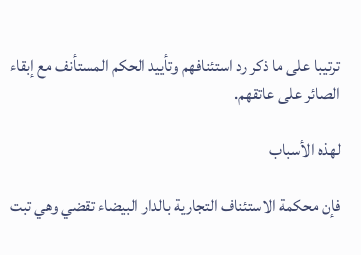ترتيبا على ما ذكر رد استئنافهم وتأييد الحكم المستأنف مع إبقاء الصائر على عاتقهم.

لهذه الأسباب

فإن محكمة الاستئناف التجارية بالدار البيضاء تقضي وهي تبت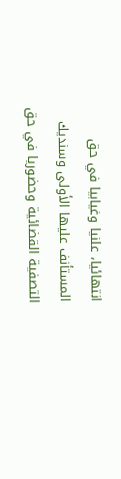انتهائيا، علنيا وغيابيا في حق المستأنف عليها الأولى وسنديك التصفية القضائية وحضوريا في حق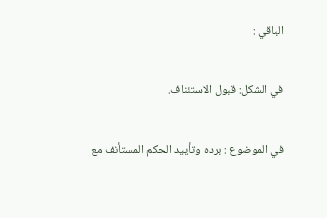الباقي :

في الشكل: قبول الاستئناف.

في الموضوع : برده وتأييد الحكم المستأنف مع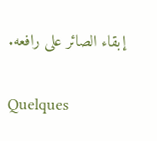إبقاء الصائر على رافعه.

Quelques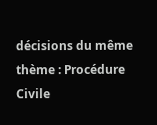décisions du même thème : Procédure Civile